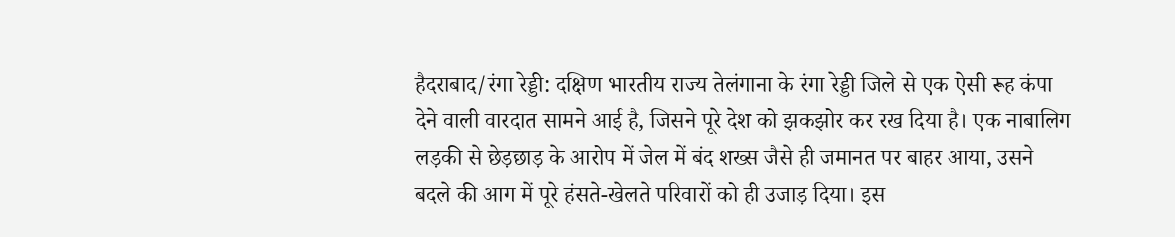हैदराबाद/रंगा रेड्डी: दक्षिण भारतीय राज्य तेलंगाना के रंगा रेड्डी जिले से एक ऐसी रूह कंपा देने वाली वारदात सामने आई है, जिसने पूरे देश को झकझोर कर रख दिया है। एक नाबालिग लड़की से छेड़छाड़ के आरोप में जेल में बंद शख्स जैसे ही जमानत पर बाहर आया, उसने बदले की आग में पूरे हंसते-खेलते परिवारों को ही उजाड़ दिया। इस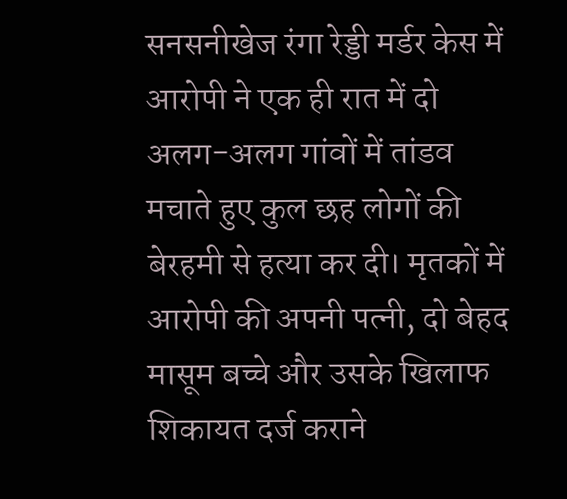सनसनीखेज रंगा रेड्डी मर्डर केस में आरोपी ने एक ही रात में दो अलग-अलग गांवों में तांडव मचाते हुए कुल छह लोगों की बेरहमी से हत्या कर दी। मृतकों में आरोपी की अपनी पत्नी, दो बेहद मासूम बच्चे और उसके खिलाफ शिकायत दर्ज कराने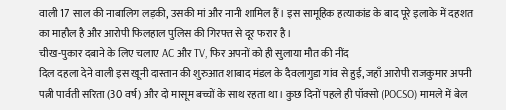वाली 17 साल की नाबालिग लड़की, उसकी मां और नानी शामिल हैं। इस सामूहिक हत्याकांड के बाद पूरे इलाके में दहशत का माहौल है और आरोपी फिलहाल पुलिस की गिरफ्त से दूर फरार है।
चीख-पुकार दबाने के लिए चलाए AC और TV, फिर अपनों को ही सुलाया मौत की नींद
दिल दहला देने वाली इस खूनी दास्तान की शुरुआत शाबाद मंडल के दैवलागुडा गांव से हुई, जहाँ आरोपी राजकुमार अपनी पत्नी पार्वती सरिता (30 वर्ष) और दो मासूम बच्चों के साथ रहता था। कुछ दिनों पहले ही पॉक्सो (POCSO) मामले में बेल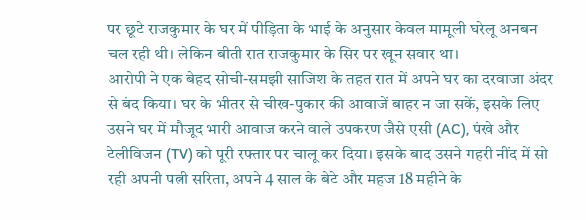पर छूटे राजकुमार के घर में पीड़िता के भाई के अनुसार केवल मामूली घरेलू अनबन चल रही थी। लेकिन बीती रात राजकुमार के सिर पर खून सवार था।
आरोपी ने एक बेहद सोची-समझी साजिश के तहत रात में अपने घर का दरवाजा अंदर से बंद किया। घर के भीतर से चीख-पुकार की आवाजें बाहर न जा सकें, इसके लिए उसने घर में मौजूद भारी आवाज करने वाले उपकरण जैसे एसी (AC), पंखे और टेलीविजन (TV) को पूरी रफ्तार पर चालू कर दिया। इसके बाद उसने गहरी नींद में सो रही अपनी पत्नी सरिता, अपने 4 साल के बेटे और महज 18 महीने के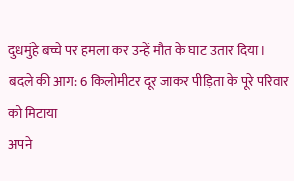दुधमुंहे बच्चे पर हमला कर उन्हें मौत के घाट उतार दिया।
बदले की आग: 6 किलोमीटर दूर जाकर पीड़िता के पूरे परिवार को मिटाया
अपने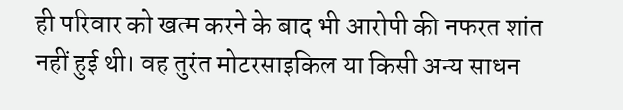ही परिवार को खत्म करने के बाद भी आरोपी की नफरत शांत नहीं हुई थी। वह तुरंत मोटरसाइकिल या किसी अन्य साधन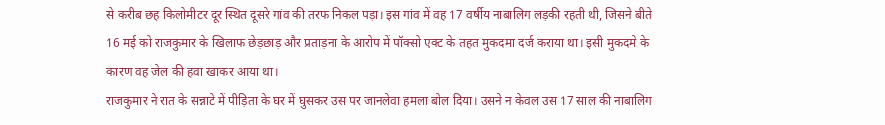से करीब छह किलोमीटर दूर स्थित दूसरे गांव की तरफ निकल पड़ा। इस गांव में वह 17 वर्षीय नाबालिग लड़की रहती थी, जिसने बीते 16 मई को राजकुमार के खिलाफ छेड़छाड़ और प्रताड़ना के आरोप में पॉक्सो एक्ट के तहत मुकदमा दर्ज कराया था। इसी मुकदमे के कारण वह जेल की हवा खाकर आया था।
राजकुमार ने रात के सन्नाटे में पीड़िता के घर में घुसकर उस पर जानलेवा हमला बोल दिया। उसने न केवल उस 17 साल की नाबालिग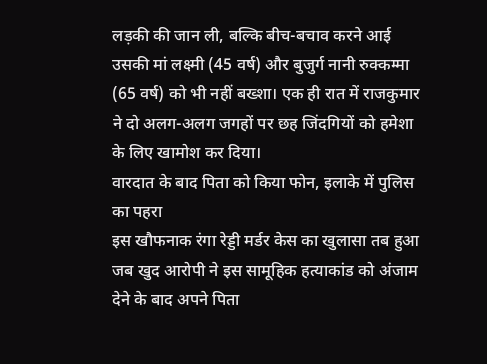लड़की की जान ली, बल्कि बीच-बचाव करने आई उसकी मां लक्ष्मी (45 वर्ष) और बुजुर्ग नानी रुक्कम्मा (65 वर्ष) को भी नहीं बख्शा। एक ही रात में राजकुमार ने दो अलग-अलग जगहों पर छह जिंदगियों को हमेशा के लिए खामोश कर दिया।
वारदात के बाद पिता को किया फोन, इलाके में पुलिस का पहरा
इस खौफनाक रंगा रेड्डी मर्डर केस का खुलासा तब हुआ जब खुद आरोपी ने इस सामूहिक हत्याकांड को अंजाम देने के बाद अपने पिता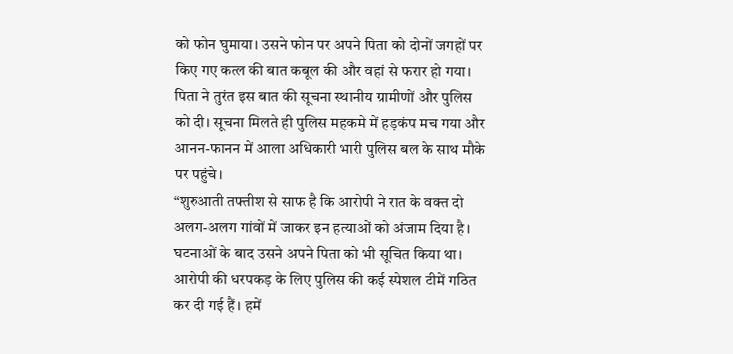को फोन घुमाया। उसने फोन पर अपने पिता को दोनों जगहों पर किए गए कत्ल की बात कबूल की और वहां से फरार हो गया। पिता ने तुरंत इस बात की सूचना स्थानीय ग्रामीणों और पुलिस को दी। सूचना मिलते ही पुलिस महकमे में हड़कंप मच गया और आनन-फानन में आला अधिकारी भारी पुलिस बल के साथ मौके पर पहुंचे।
“शुरुआती तफ्तीश से साफ है कि आरोपी ने रात के वक्त दो अलग-अलग गांवों में जाकर इन हत्याओं को अंजाम दिया है। घटनाओं के बाद उसने अपने पिता को भी सूचित किया था। आरोपी की धरपकड़ के लिए पुलिस की कई स्पेशल टीमें गठित कर दी गई हैं। हमें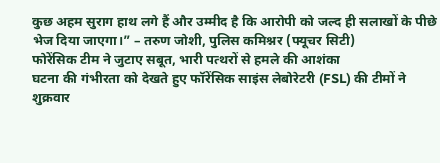कुछ अहम सुराग हाथ लगे हैं और उम्मीद है कि आरोपी को जल्द ही सलाखों के पीछे भेज दिया जाएगा।” – तरुण जोशी, पुलिस कमिश्नर (फ्यूचर सिटी)
फोरेंसिक टीम ने जुटाए सबूत, भारी पत्थरों से हमले की आशंका
घटना की गंभीरता को देखते हुए फॉरेंसिक साइंस लेबोरेटरी (FSL) की टीमों ने शुक्रवार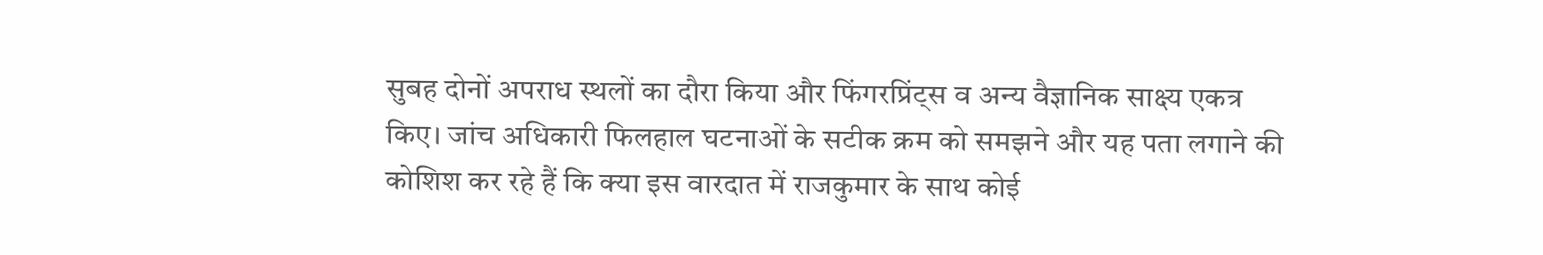सुबह दोनों अपराध स्थलों का दौरा किया और फिंगरप्रिंट्स व अन्य वैज्ञानिक साक्ष्य एकत्र किए। जांच अधिकारी फिलहाल घटनाओं के सटीक क्रम को समझने और यह पता लगाने की कोशिश कर रहे हैं कि क्या इस वारदात में राजकुमार के साथ कोई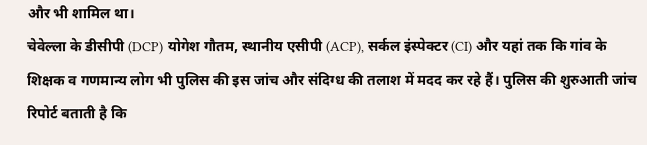और भी शामिल था।
चेवेल्ला के डीसीपी (DCP) योगेश गौतम, स्थानीय एसीपी (ACP), सर्कल इंस्पेक्टर (CI) और यहां तक कि गांव के शिक्षक व गणमान्य लोग भी पुलिस की इस जांच और संदिग्ध की तलाश में मदद कर रहे हैं। पुलिस की शुरुआती जांच रिपोर्ट बताती है कि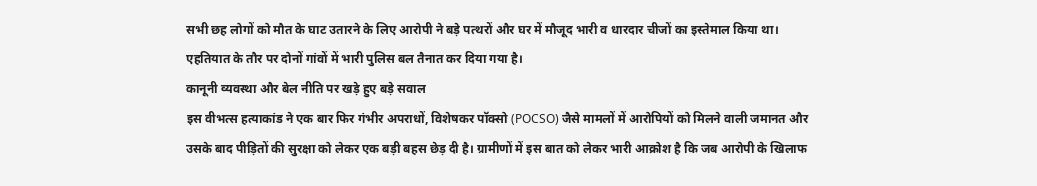सभी छह लोगों को मौत के घाट उतारने के लिए आरोपी ने बड़े पत्थरों और घर में मौजूद भारी व धारदार चीजों का इस्तेमाल किया था। एहतियात के तौर पर दोनों गांवों में भारी पुलिस बल तैनात कर दिया गया है।
कानूनी व्यवस्था और बेल नीति पर खड़े हुए बड़े सवाल
इस वीभत्स हत्याकांड ने एक बार फिर गंभीर अपराधों, विशेषकर पॉक्सो (POCSO) जैसे मामलों में आरोपियों को मिलने वाली जमानत और उसके बाद पीड़ितों की सुरक्षा को लेकर एक बड़ी बहस छेड़ दी है। ग्रामीणों में इस बात को लेकर भारी आक्रोश है कि जब आरोपी के खिलाफ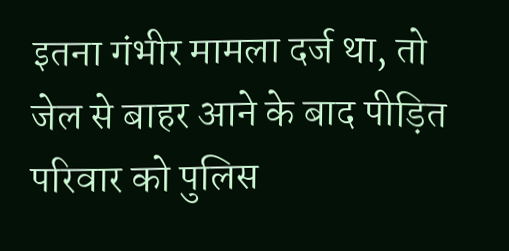इतना गंभीर मामला दर्ज था, तो जेल से बाहर आने के बाद पीड़ित परिवार को पुलिस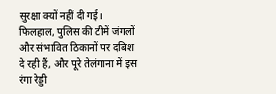सुरक्षा क्यों नहीं दी गई। फिलहाल, पुलिस की टीमें जंगलों और संभावित ठिकानों पर दबिश दे रही हैं, और पूरे तेलंगाना में इस रंगा रेड्डी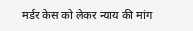मर्डर केस को लेकर न्याय की मांग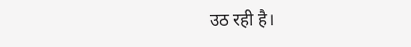उठ रही है।